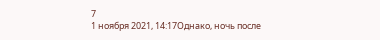7
1 ноября 2021, 14:17Однако, ночь после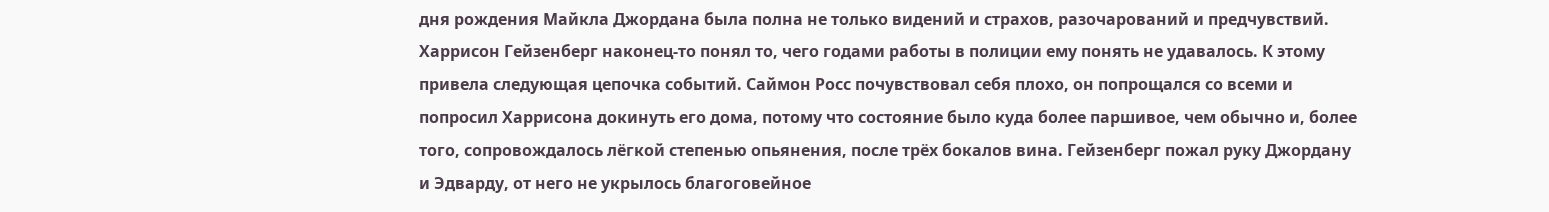дня рождения Майкла Джордана была полна не только видений и страхов, разочарований и предчувствий. Харрисон Гейзенберг наконец-то понял то, чего годами работы в полиции ему понять не удавалось. К этому привела следующая цепочка событий. Саймон Росс почувствовал себя плохо, он попрощался со всеми и попросил Харрисона докинуть его дома, потому что состояние было куда более паршивое, чем обычно и, более того, сопровождалось лёгкой степенью опьянения, после трёх бокалов вина. Гейзенберг пожал руку Джордану и Эдварду, от него не укрылось благоговейное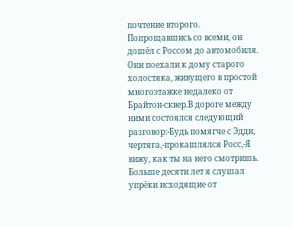почтение второго. Попрощавшись со всеми, он дошёл с Россом до автомобиля. Они поехали к дому старого холостяка, живущего в простой многоэтажке недалеко от Брайтон-сквер.В дороге между ними состоялся следующий разговор:-Будь помягче с Эдди, чертяга,-прокашлялся Росс,-Я вижу, как ты на него смотришь. Больше десяти лет я слушал упрёки исходящие от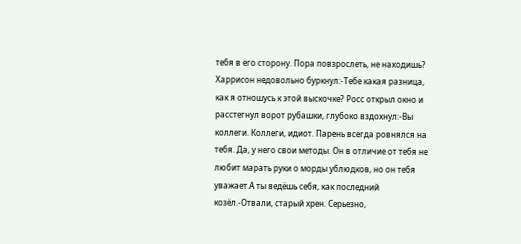тебя в его сторону. Пора повзрослеть, не находишь? Харрисон недовольно буркнул:-Тебе какая разница, как я отношусь к этой выскочке? Росс открыл окно и расстегнул ворот рубашки, глубоко вздохнул:-Вы коллеги. Коллеги, идиот. Парень всегда ровнялся на тебя. Да, у него свои методы. Он в отличие от тебя не любит марать руки о морды ублюдков, но он тебя уважает.А ты ведёшь себя, как последний козёл.-Отвали, старый хрен. Серьезно,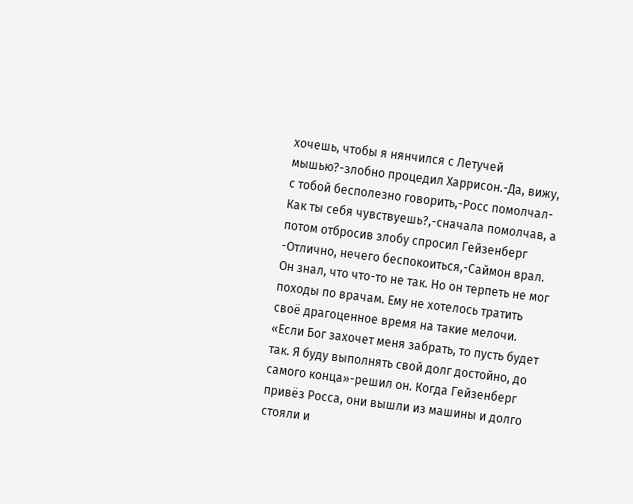хочешь, чтобы я нянчился с Летучей мышью?-злобно процедил Харрисон.-Да, вижу, с тобой бесполезно говорить,-Росс помолчал-Как ты себя чувствуешь?,-сначала помолчав, а потом отбросив злобу спросил Гейзенберг -Отлично, нечего беспокоиться,-Саймон врал. Он знал, что что-то не так. Но он терпеть не мог походы по врачам. Ему не хотелось тратить своё драгоценное время на такие мелочи. «Если Бог захочет меня забрать, то пусть будет так. Я буду выполнять свой долг достойно, до самого конца»-решил он. Когда Гейзенберг привёз Росса, они вышли из машины и долго стояли и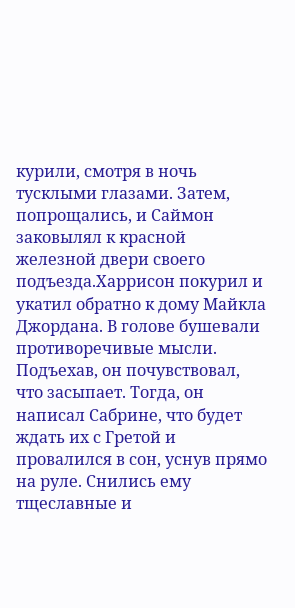курили, смотря в ночь тусклыми глазами. Затем, попрощались, и Саймон заковылял к красной железной двери своего подъезда.Харрисон покурил и укатил обратно к дому Майкла Джордана. В голове бушевали противоречивые мысли. Подъехав, он почувствовал, что засыпает. Тогда, он написал Сабрине, что будет ждать их с Гретой и провалился в сон, уснув прямо на руле. Снились ему тщеславные и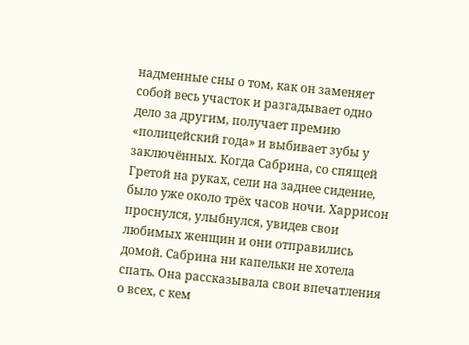надменные сны о том, как он заменяет собой весь участок и разгадывает одно дело за другим, получает премию «полицейский года» и выбивает зубы у заключённых. Когда Сабрина, со спящей Гретой на руках, сели на заднее сидение, было уже около трёх часов ночи. Харрисон проснулся, улыбнулся, увидев свои любимых женщин и они отправились домой. Сабрина ни капельки не хотела спать. Она рассказывала свои впечатления о всех, с кем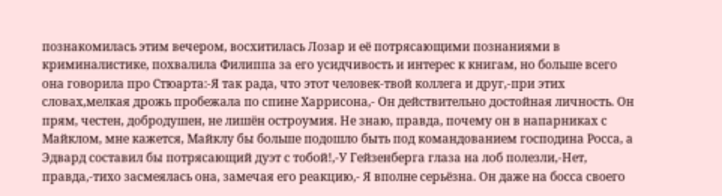познакомилась этим вечером, восхитилась Лозар и её потрясающими познаниями в криминалистике, похвалила Филиппа за его усидчивость и интерес к книгам, но больше всего она говорила про Стюарта:-Я так рада, что этот человек-твой коллега и друг,-при этих словах,мелкая дрожь пробежала по спине Харрисона,- Он действительно достойная личность. Он прям, честен, добродушен, не лишён остроумия. Не знаю, правда, почему он в напарниках с Майклом, мне кажется, Майклу бы больше подошло быть под командованием господина Росса, а Эдвард составил бы потрясающий дуэт с тобой!,-У Гейзенберга глаза на лоб полезли,-Нет, правда,-тихо засмеялась она, замечая его реакцию,- Я вполне серьёзна. Он даже на босса своего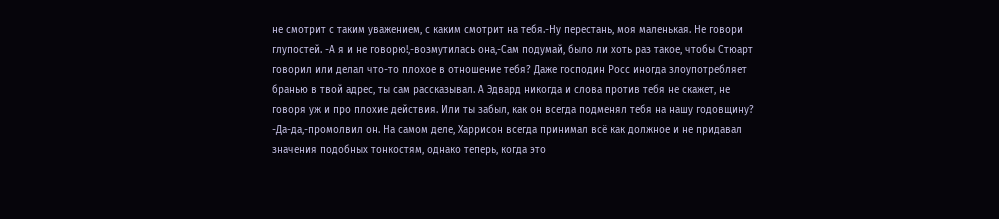не смотрит с таким уважением, с каким смотрит на тебя.-Ну перестань, моя маленькая. Не говори глупостей. -А я и не говорю!,-возмутилась она,-Сам подумай, было ли хоть раз такое, чтобы Стюарт говорил или делал что-то плохое в отношение тебя? Даже господин Росс иногда злоупотребляет бранью в твой адрес, ты сам рассказывал. А Эдвард никогда и слова против тебя не скажет, не говоря уж и про плохие действия. Или ты забыл, как он всегда подменял тебя на нашу годовщину? -Да-да,-промолвил он. На самом деле, Харрисон всегда принимал всё как должное и не придавал значения подобных тонкостям, однако теперь, когда это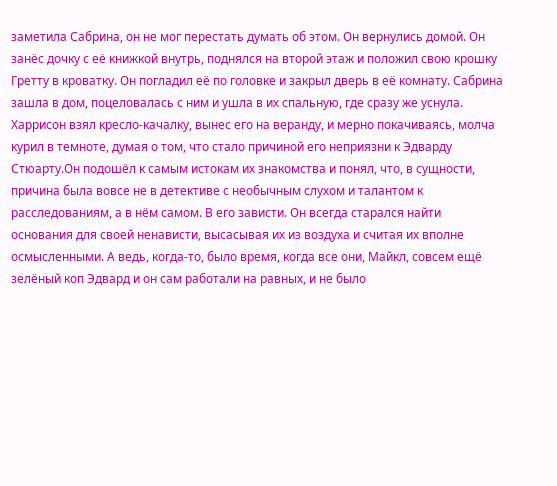заметила Сабрина, он не мог перестать думать об этом. Он вернулись домой. Он занёс дочку с её книжкой внутрь, поднялся на второй этаж и положил свою крошку Гретту в кроватку. Он погладил её по головке и закрыл дверь в её комнату. Сабрина зашла в дом, поцеловалась с ним и ушла в их спальную, где сразу же уснула. Харрисон взял кресло-качалку, вынес его на веранду, и мерно покачиваясь, молча курил в темноте, думая о том, что стало причиной его неприязни к Эдварду Стюарту.Он подошёл к самым истокам их знакомства и понял, что, в сущности, причина была вовсе не в детективе с необычным слухом и талантом к расследованиям, а в нём самом. В его зависти. Он всегда старался найти основания для своей ненависти, высасывая их из воздуха и считая их вполне осмысленными. А ведь, когда-то, было время, когда все они, Майкл, совсем ещё зелёный коп Эдвард и он сам работали на равных, и не было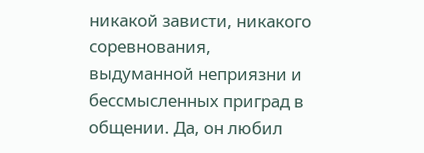никакой зависти, никакого соревнования, выдуманной неприязни и бессмысленных приград в общении. Да, он любил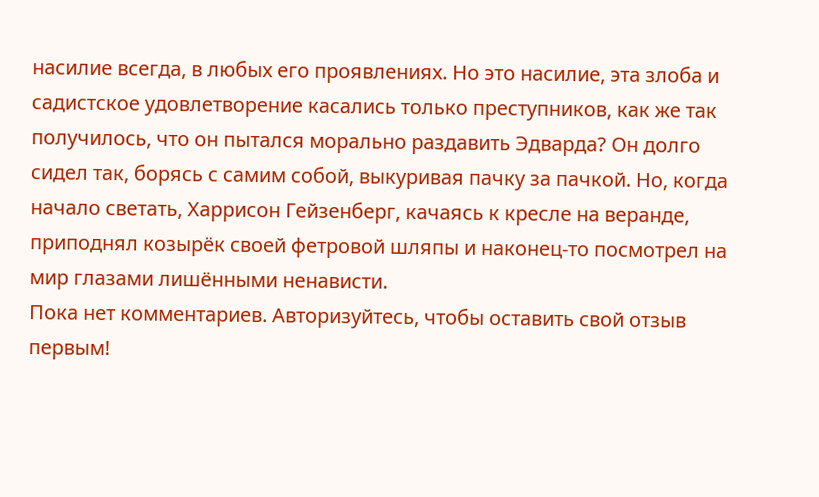насилие всегда, в любых его проявлениях. Но это насилие, эта злоба и садистское удовлетворение касались только преступников, как же так получилось, что он пытался морально раздавить Эдварда? Он долго сидел так, борясь с самим собой, выкуривая пачку за пачкой. Но, когда начало светать, Харрисон Гейзенберг, качаясь к кресле на веранде, приподнял козырёк своей фетровой шляпы и наконец-то посмотрел на мир глазами лишёнными ненависти.
Пока нет комментариев. Авторизуйтесь, чтобы оставить свой отзыв первым!